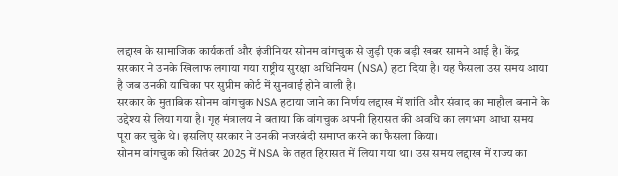लद्दाख के सामाजिक कार्यकर्ता और इंजीनियर सोनम वांगचुक से जुड़ी एक बड़ी खबर सामने आई है। केंद्र सरकार ने उनके खिलाफ लगाया गया राष्ट्रीय सुरक्षा अधिनियम (NSA) हटा दिया है। यह फैसला उस समय आया है जब उनकी याचिका पर सुप्रीम कोर्ट में सुनवाई होने वाली है।
सरकार के मुताबिक सोनम वांगचुक NSA हटाया जाने का निर्णय लद्दाख में शांति और संवाद का माहौल बनाने के उद्देश्य से लिया गया है। गृह मंत्रालय ने बताया कि वांगचुक अपनी हिरासत की अवधि का लगभग आधा समय पूरा कर चुके थे। इसलिए सरकार ने उनकी नजरबंदी समाप्त करने का फैसला किया।
सोनम वांगचुक को सितंबर 2025 में NSA के तहत हिरासत में लिया गया था। उस समय लद्दाख में राज्य का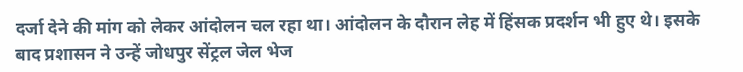दर्जा देने की मांग को लेकर आंदोलन चल रहा था। आंदोलन के दौरान लेह में हिंसक प्रदर्शन भी हुए थे। इसके बाद प्रशासन ने उन्हें जोधपुर सेंट्रल जेल भेज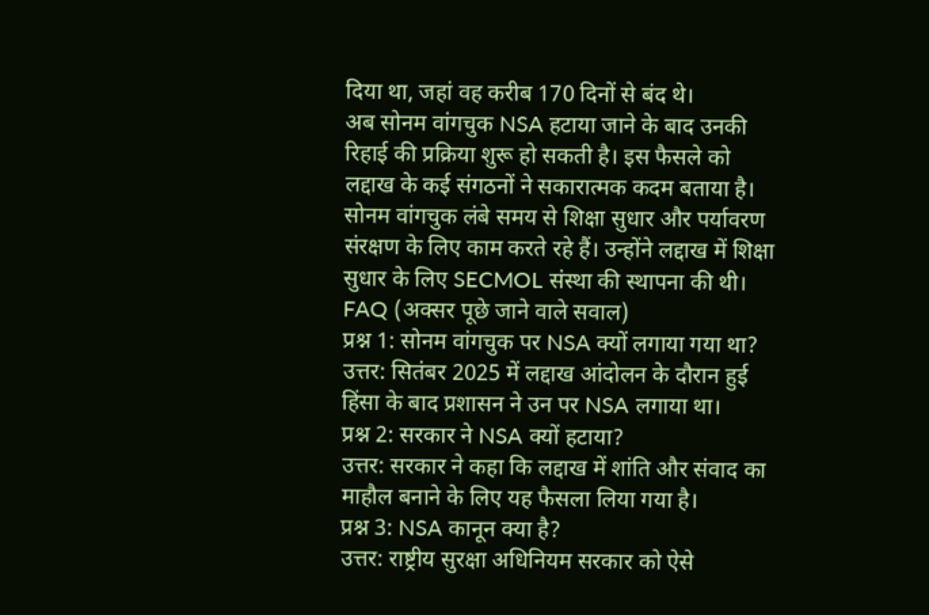दिया था, जहां वह करीब 170 दिनों से बंद थे।
अब सोनम वांगचुक NSA हटाया जाने के बाद उनकी रिहाई की प्रक्रिया शुरू हो सकती है। इस फैसले को लद्दाख के कई संगठनों ने सकारात्मक कदम बताया है।
सोनम वांगचुक लंबे समय से शिक्षा सुधार और पर्यावरण संरक्षण के लिए काम करते रहे हैं। उन्होंने लद्दाख में शिक्षा सुधार के लिए SECMOL संस्था की स्थापना की थी।
FAQ (अक्सर पूछे जाने वाले सवाल)
प्रश्न 1: सोनम वांगचुक पर NSA क्यों लगाया गया था?
उत्तर: सितंबर 2025 में लद्दाख आंदोलन के दौरान हुई हिंसा के बाद प्रशासन ने उन पर NSA लगाया था।
प्रश्न 2: सरकार ने NSA क्यों हटाया?
उत्तर: सरकार ने कहा कि लद्दाख में शांति और संवाद का माहौल बनाने के लिए यह फैसला लिया गया है।
प्रश्न 3: NSA कानून क्या है?
उत्तर: राष्ट्रीय सुरक्षा अधिनियम सरकार को ऐसे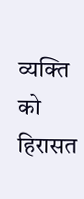व्यक्ति को हिरासत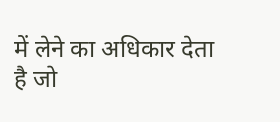में लेने का अधिकार देता है जो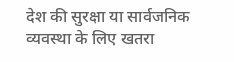देश की सुरक्षा या सार्वजनिक व्यवस्था के लिए खतरा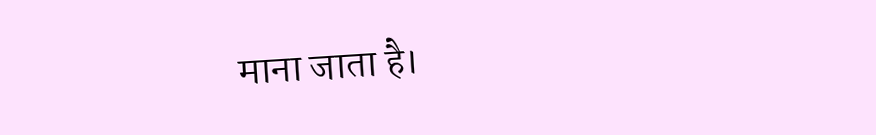माना जाता है।